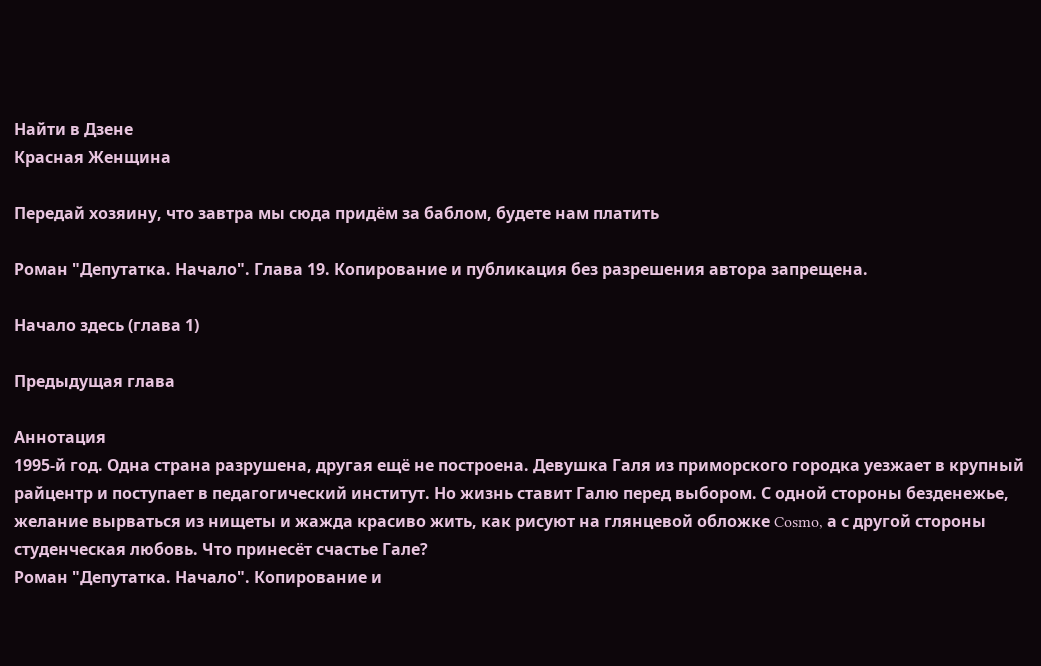Найти в Дзене
Красная Женщина

Передай хозяину, что завтра мы сюда придём за баблом, будете нам платить

Роман "Депутатка. Начало". Глава 19. Копирование и публикация без разрешения автора запрещена.

Начало здесь (глава 1)

Предыдущая глава

Аннотация
1995-й год. Одна страна разрушена, другая ещё не построена. Девушка Галя из приморского городка уезжает в крупный райцентр и поступает в педагогический институт. Но жизнь ставит Галю перед выбором. С одной стороны безденежье, желание вырваться из нищеты и жажда красиво жить, как рисуют на глянцевой обложке Cosmo, а с другой стороны студенческая любовь. Что принесёт счастье Гале?
Роман "Депутатка. Начало". Копирование и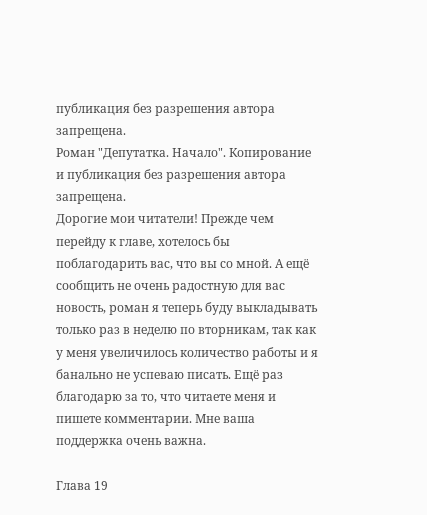публикация без разрешения автора запрещена.
Роман "Депутатка. Начало". Копирование и публикация без разрешения автора запрещена.
Дорогие мои читатели! Прежде чем перейду к главе, хотелось бы поблагодарить вас, что вы со мной. А ещё сообщить не очень радостную для вас новость, роман я теперь буду выкладывать только раз в неделю по вторникам, так как у меня увеличилось количество работы и я банально не успеваю писать. Ещё раз благодарю за то, что читаете меня и пишете комментарии. Мне ваша поддержка очень важна.

Глава 19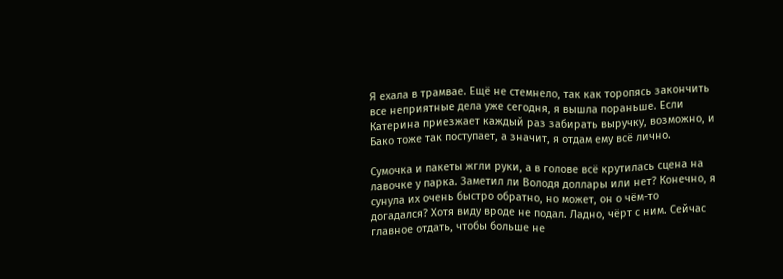Я ехала в трамвае. Ещё не стемнело, так как торопясь закончить все неприятные дела уже сегодня, я вышла пораньше. Если Катерина приезжает каждый раз забирать выручку, возможно, и Бако тоже так поступает, а значит, я отдам ему всё лично.

Сумочка и пакеты жгли руки, а в голове всё крутилась сцена на лавочке у парка. Заметил ли Володя доллары или нет? Конечно, я сунула их очень быстро обратно, но может, он о чём-то догадался? Хотя виду вроде не подал. Ладно, чёрт с ним. Сейчас главное отдать, чтобы больше не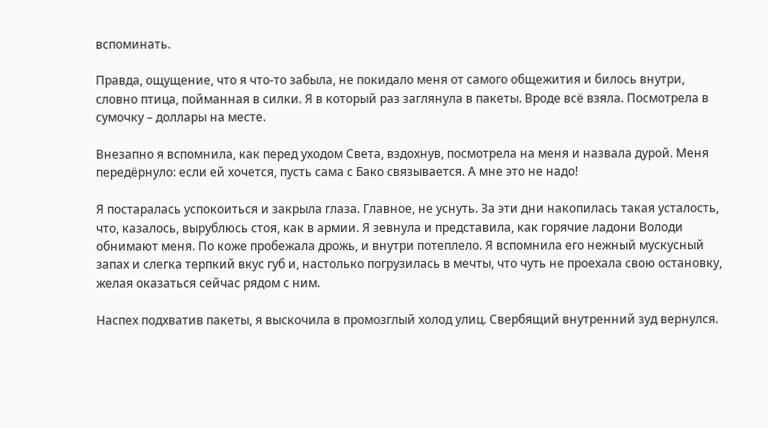вспоминать.

Правда, ощущение, что я что-то забыла, не покидало меня от самого общежития и билось внутри, словно птица, пойманная в силки. Я в который раз заглянула в пакеты. Вроде всё взяла. Посмотрела в сумочку – доллары на месте.

Внезапно я вспомнила, как перед уходом Света, вздохнув, посмотрела на меня и назвала дурой. Меня передёрнуло: если ей хочется, пусть сама с Бако связывается. А мне это не надо!

Я постаралась успокоиться и закрыла глаза. Главное, не уснуть. За эти дни накопилась такая усталость, что, казалось, вырублюсь стоя, как в армии. Я зевнула и представила, как горячие ладони Володи обнимают меня. По коже пробежала дрожь, и внутри потеплело. Я вспомнила его нежный мускусный запах и слегка терпкий вкус губ и, настолько погрузилась в мечты, что чуть не проехала свою остановку, желая оказаться сейчас рядом с ним.

Наспех подхватив пакеты, я выскочила в промозглый холод улиц. Свербящий внутренний зуд вернулся.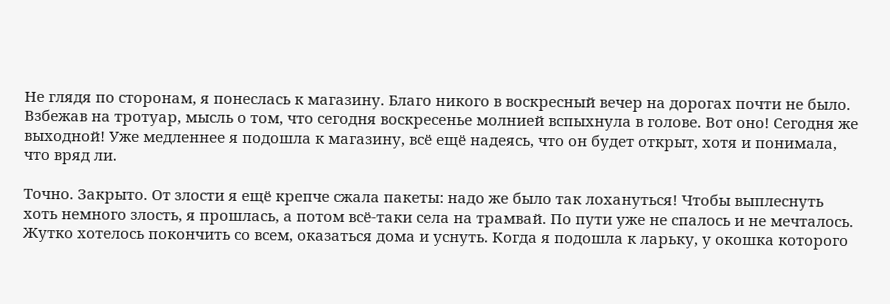Не глядя по сторонам, я понеслась к магазину. Благо никого в воскресный вечер на дорогах почти не было. Взбежав на тротуар, мысль о том, что сегодня воскресенье молнией вспыхнула в голове. Вот оно! Сегодня же выходной! Уже медленнее я подошла к магазину, всё ещё надеясь, что он будет открыт, хотя и понимала, что вряд ли.

Точно. Закрыто. От злости я ещё крепче сжала пакеты: надо же было так лохануться! Чтобы выплеснуть хоть немного злость, я прошлась, а потом всё-таки села на трамвай. По пути уже не спалось и не мечталось. Жутко хотелось покончить со всем, оказаться дома и уснуть. Когда я подошла к ларьку, у окошка которого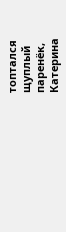топтался щуплый паренёк, Катерина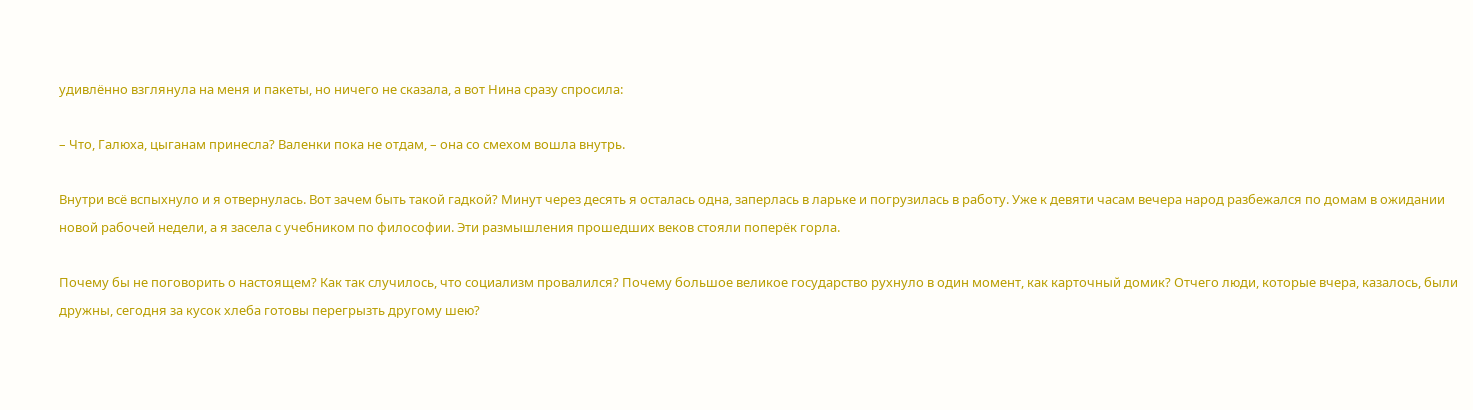удивлённо взглянула на меня и пакеты, но ничего не сказала, а вот Нина сразу спросила:

– Что, Галюха, цыганам принесла? Валенки пока не отдам, – она со смехом вошла внутрь.

Внутри всё вспыхнуло и я отвернулась. Вот зачем быть такой гадкой? Минут через десять я осталась одна, заперлась в ларьке и погрузилась в работу. Уже к девяти часам вечера народ разбежался по домам в ожидании новой рабочей недели, а я засела с учебником по философии. Эти размышления прошедших веков стояли поперёк горла.

Почему бы не поговорить о настоящем? Как так случилось, что социализм провалился? Почему большое великое государство рухнуло в один момент, как карточный домик? Отчего люди, которые вчера, казалось, были дружны, сегодня за кусок хлеба готовы перегрызть другому шею?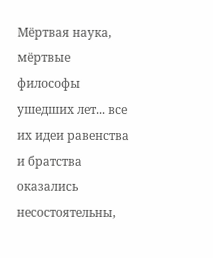Мёртвая наука, мёртвые философы ушедших лет... все их идеи равенства и братства оказались несостоятельны,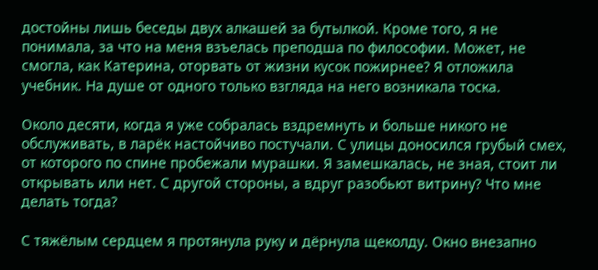достойны лишь беседы двух алкашей за бутылкой. Кроме того, я не понимала, за что на меня взъелась преподша по философии. Может, не смогла, как Катерина, оторвать от жизни кусок пожирнее? Я отложила учебник. На душе от одного только взгляда на него возникала тоска.

Около десяти, когда я уже собралась вздремнуть и больше никого не обслуживать, в ларёк настойчиво постучали. С улицы доносился грубый смех, от которого по спине пробежали мурашки. Я замешкалась, не зная, стоит ли открывать или нет. С другой стороны, а вдруг разобьют витрину? Что мне делать тогда?

С тяжёлым сердцем я протянула руку и дёрнула щеколду. Окно внезапно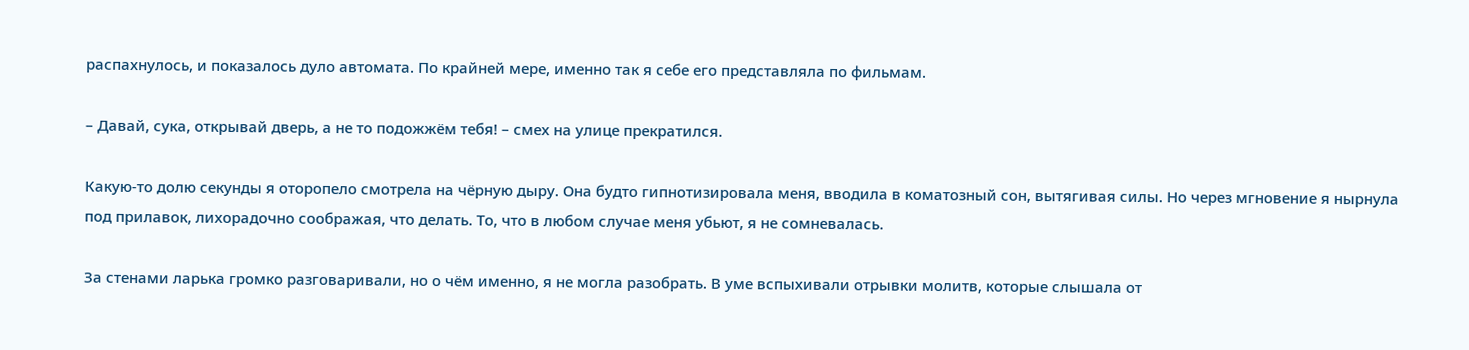распахнулось, и показалось дуло автомата. По крайней мере, именно так я себе его представляла по фильмам.

– Давай, сука, открывай дверь, а не то подожжём тебя! – смех на улице прекратился.

Какую-то долю секунды я оторопело смотрела на чёрную дыру. Она будто гипнотизировала меня, вводила в коматозный сон, вытягивая силы. Но через мгновение я нырнула под прилавок, лихорадочно соображая, что делать. То, что в любом случае меня убьют, я не сомневалась.

За стенами ларька громко разговаривали, но о чём именно, я не могла разобрать. В уме вспыхивали отрывки молитв, которые слышала от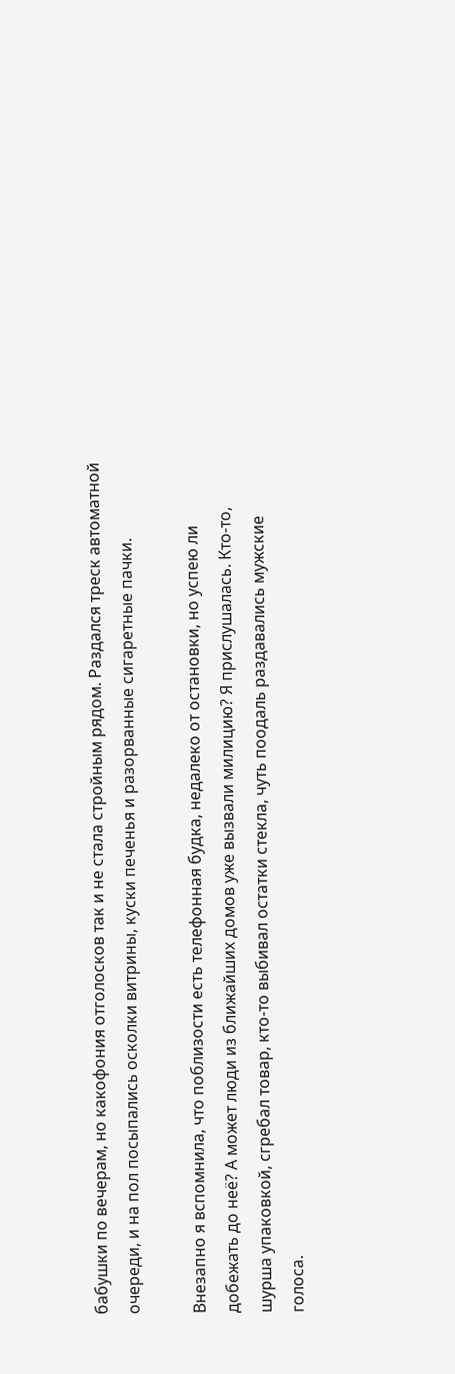бабушки по вечерам, но какофония отголосков так и не стала стройным рядом. Раздался треск автоматной очереди, и на пол посыпались осколки витрины, куски печенья и разорванные сигаретные пачки.

Внезапно я вспомнила, что поблизости есть телефонная будка, недалеко от остановки, но успею ли добежать до неё? А может люди из ближайших домов уже вызвали милицию? Я прислушалась. Кто-то, шурша упаковкой, сгребал товар, кто-то выбивал остатки стекла, чуть поодаль раздавались мужские голоса.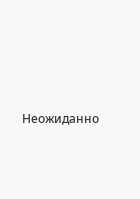Неожиданно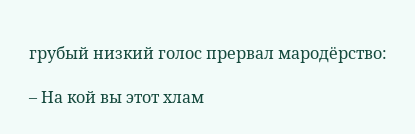грубый низкий голос прервал мародёрство:

– На кой вы этот хлам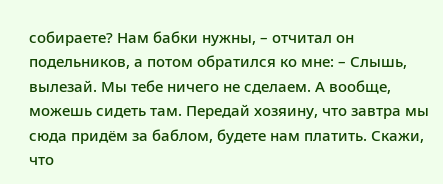собираете? Нам бабки нужны, – отчитал он подельников, а потом обратился ко мне: – Слышь, вылезай. Мы тебе ничего не сделаем. А вообще, можешь сидеть там. Передай хозяину, что завтра мы сюда придём за баблом, будете нам платить. Скажи, что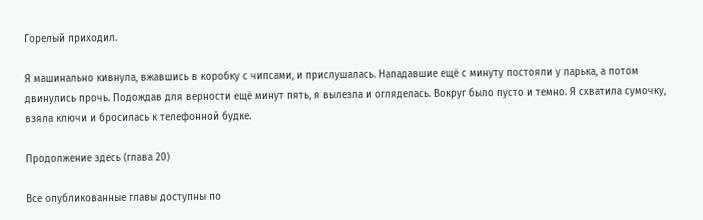Горелый приходил.

Я машинально кивнула, вжавшись в коробку с чипсами, и прислушалась. Нападавшие ещё с минуту постояли у ларька, а потом двинулись прочь. Подождав для верности ещё минут пять, я вылезла и огляделась. Вокруг было пусто и темно. Я схватила сумочку, взяла ключи и бросилась к телефонной будке.

Продолжение здесь (глава 20)

Все опубликованные главы доступны по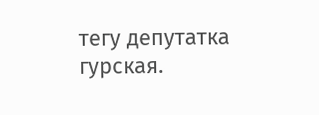тегу депутатка гурская.